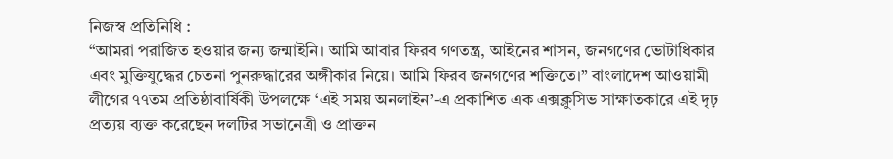নিজস্ব প্রতিনিধি :
“আমরা পরাজিত হওয়ার জন্য জন্মাইনি। আমি আবার ফিরব গণতন্ত্র, আইনের শাসন, জনগণের ভোটাধিকার এবং মুক্তিযুদ্ধের চেতনা পুনরুদ্ধারের অঙ্গীকার নিয়ে। আমি ফিরব জনগণের শক্তিতে।” বাংলাদেশ আওয়ামী লীগের ৭৭তম প্রতিষ্ঠাবার্ষিকী উপলক্ষে ‘এই সময় অনলাইন’-এ প্রকাশিত এক এক্সক্লুসিভ সাক্ষাতকারে এই দৃঢ় প্রত্যয় ব্যক্ত করেছেন দলটির সভানেত্রী ও প্রাক্তন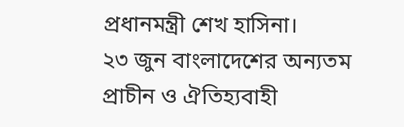প্রধানমন্ত্রী শেখ হাসিনা।
২৩ জুন বাংলাদেশের অন্যতম প্রাচীন ও ঐতিহ্যবাহী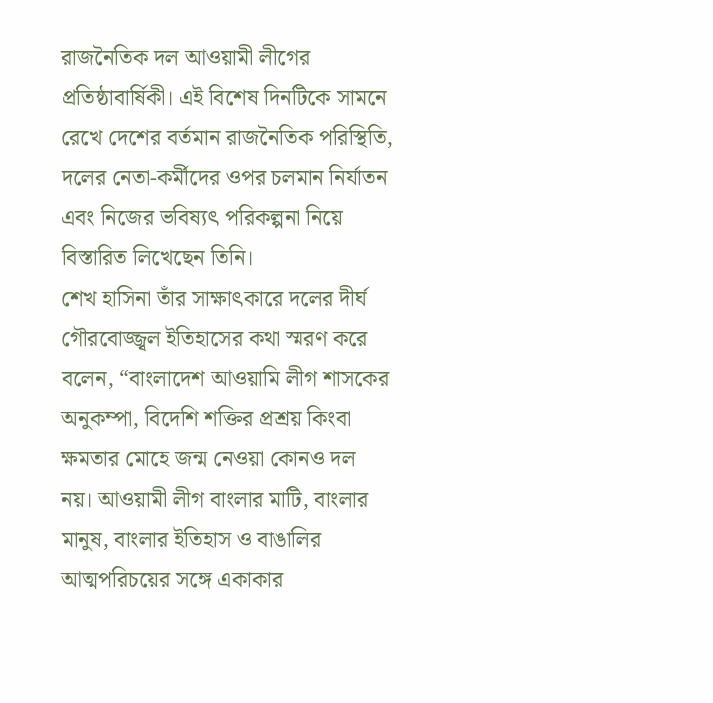রাজনৈতিক দল আওয়ামী লীগের প্রতিষ্ঠাবার্ষিকী। এই বিশেষ দিনটিকে সামনে রেখে দেশের বর্তমান রাজনৈতিক পরিস্থিতি, দলের নেতা-কর্মীদের ওপর চলমান নির্যাতন এবং নিজের ভবিষ্যৎ পরিকল্পনা নিয়ে বিস্তারিত লিখেছেন তিনি।
শেখ হাসিনা তাঁর সাক্ষাৎকারে দলের দীর্ঘ গৌরবোজ্জ্বল ইতিহাসের কথা স্মরণ করে বলেন, “বাংলাদেশ আওয়ামি লীগ শাসকের অনুকম্পা, বিদেশি শক্তির প্রশ্রয় কিংবা ক্ষমতার মোহে জন্ম নেওয়া কোনও দল নয়। আওয়ামী লীগ বাংলার মাটি, বাংলার মানুষ, বাংলার ইতিহাস ও বাঙালির আত্মপরিচয়ের সঙ্গে একাকার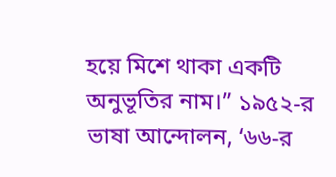হয়ে মিশে থাকা একটি অনুভূতির নাম।” ১৯৫২-র ভাষা আন্দোলন, ‘৬৬-র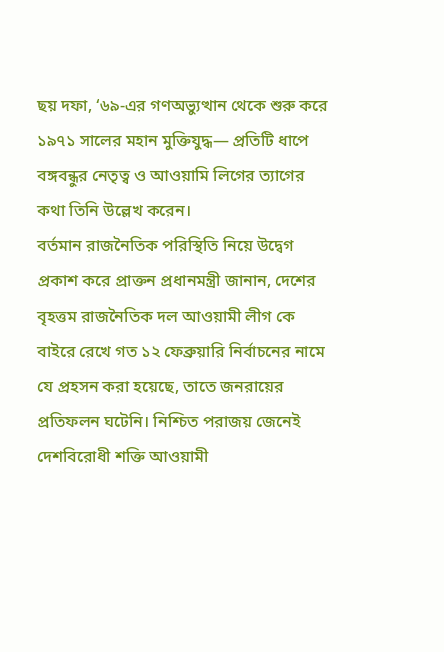ছয় দফা, ‘৬৯-এর গণঅভ্যুত্থান থেকে শুরু করে ১৯৭১ সালের মহান মুক্তিযুদ্ধ— প্রতিটি ধাপে বঙ্গবন্ধুর নেতৃত্ব ও আওয়ামি লিগের ত্যাগের কথা তিনি উল্লেখ করেন।
বর্তমান রাজনৈতিক পরিস্থিতি নিয়ে উদ্বেগ প্রকাশ করে প্রাক্তন প্রধানমন্ত্রী জানান, দেশের বৃহত্তম রাজনৈতিক দল আওয়ামী লীগ কে বাইরে রেখে গত ১২ ফেব্রুয়ারি নির্বাচনের নামে যে প্রহসন করা হয়েছে, তাতে জনরায়ের প্রতিফলন ঘটেনি। নিশ্চিত পরাজয় জেনেই দেশবিরোধী শক্তি আওয়ামী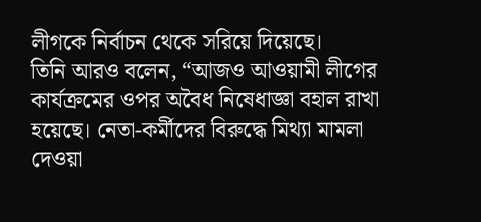লীগকে নির্বাচন থেকে সরিয়ে দিয়েছে।
তিনি আরও বলেন, “আজও আওয়ামী লীগের কার্যক্রমের ওপর অবৈধ নিষেধাজ্ঞা বহাল রাখা হয়েছে। নেতা-কর্মীদের বিরুদ্ধে মিথ্যা মামলা দেওয়া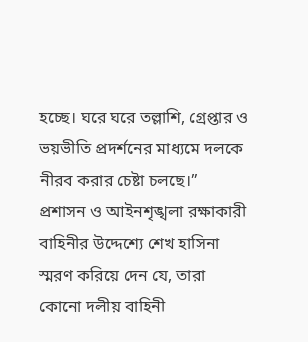হচ্ছে। ঘরে ঘরে তল্লাশি, গ্রেপ্তার ও ভয়ভীতি প্রদর্শনের মাধ্যমে দলকে নীরব করার চেষ্টা চলছে।”
প্রশাসন ও আইনশৃঙ্খলা রক্ষাকারী বাহিনীর উদ্দেশ্যে শেখ হাসিনা স্মরণ করিয়ে দেন যে, তারা কোনো দলীয় বাহিনী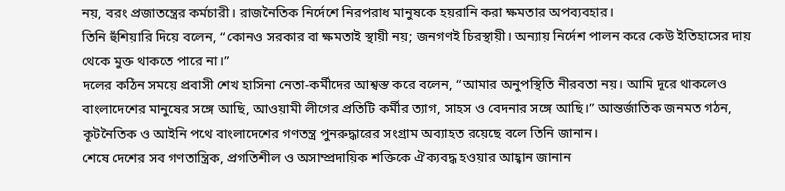নয়, বরং প্রজাতন্ত্রের কর্মচারী। রাজনৈতিক নির্দেশে নিরপরাধ মানুষকে হয়রানি করা ক্ষমতার অপব্যবহার।
তিনি হুঁশিয়ারি দিয়ে বলেন, “কোনও সরকার বা ক্ষমতাই স্থায়ী নয়; জনগণই চিরস্থায়ী। অন্যায় নির্দেশ পালন করে কেউ ইতিহাসের দায় থেকে মুক্ত থাকতে পারে না।”
দলের কঠিন সময়ে প্রবাসী শেখ হাসিনা নেতা-কর্মীদের আশ্বস্ত করে বলেন, “আমার অনুপস্থিতি নীরবতা নয়। আমি দূরে থাকলেও বাংলাদেশের মানুষের সঙ্গে আছি, আওয়ামী লীগের প্রতিটি কর্মীর ত্যাগ, সাহস ও বেদনার সঙ্গে আছি।” আন্তর্জাতিক জনমত গঠন, কূটনৈতিক ও আইনি পথে বাংলাদেশের গণতন্ত্র পুনরুদ্ধারের সংগ্রাম অব্যাহত রয়েছে বলে তিনি জানান।
শেষে দেশের সব গণতান্ত্রিক, প্রগতিশীল ও অসাম্প্রদায়িক শক্তিকে ঐক্যবদ্ধ হওয়ার আহ্বান জানান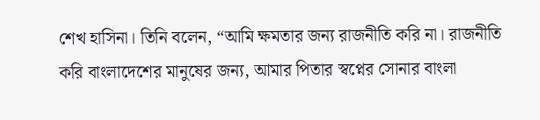শেখ হাসিনা। তিনি বলেন, “আমি ক্ষমতার জন্য রাজনীতি করি না। রাজনীতি করি বাংলাদেশের মানুষের জন্য, আমার পিতার স্বপ্নের সোনার বাংলা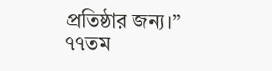প্রতিষ্ঠার জন্য।”
৭৭তম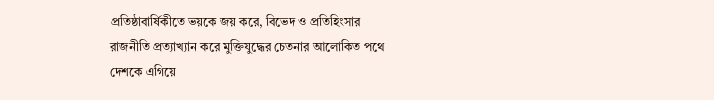প্রতিষ্ঠাবার্ষিকীতে ভয়কে জয় করে, বিভেদ ও প্রতিহিংসার রাজনীতি প্রত্যাখ্যান করে মুক্তিযুদ্ধের চেতনার আলোকিত পথে দেশকে এগিয়ে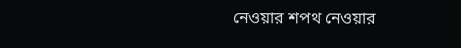নেওয়ার শপথ নেওয়ার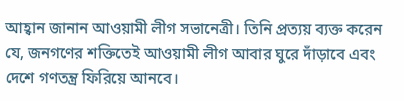আহ্বান জানান আওয়ামী লীগ সভানেত্রী। তিনি প্রত্যয় ব্যক্ত করেন যে, জনগণের শক্তিতেই আওয়ামী লীগ আবার ঘুরে দাঁড়াবে এবং দেশে গণতন্ত্র ফিরিয়ে আনবে।